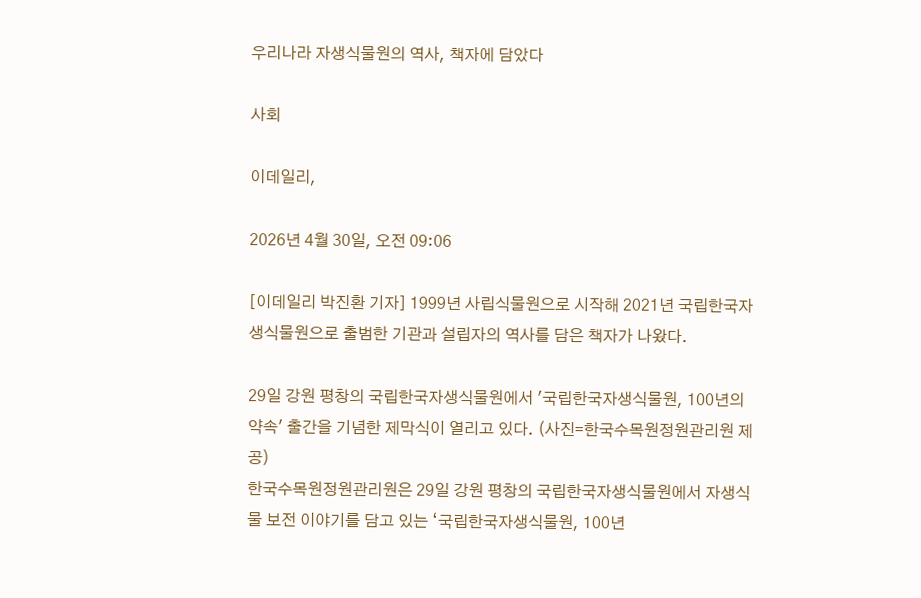우리나라 자생식물원의 역사, 책자에 담았다

사회

이데일리,

2026년 4월 30일, 오전 09:06

[이데일리 박진환 기자] 1999년 사립식물원으로 시작해 2021년 국립한국자생식물원으로 출범한 기관과 설립자의 역사를 담은 책자가 나왔다.

29일 강원 평창의 국립한국자생식물원에서 '국립한국자생식물원, 100년의 약속' 출간을 기념한 제막식이 열리고 있다. (사진=한국수목원정원관리원 제공)
한국수목원정원관리원은 29일 강원 평창의 국립한국자생식물원에서 자생식물 보전 이야기를 담고 있는 ‘국립한국자생식물원, 100년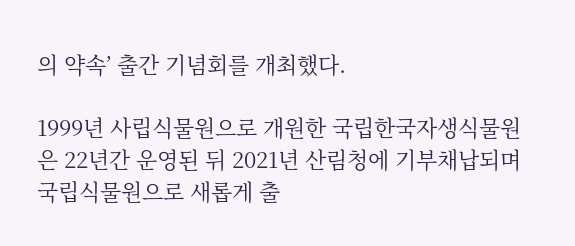의 약속’ 출간 기념회를 개최했다.

1999년 사립식물원으로 개원한 국립한국자생식물원은 22년간 운영된 뒤 2021년 산림청에 기부채납되며 국립식물원으로 새롭게 출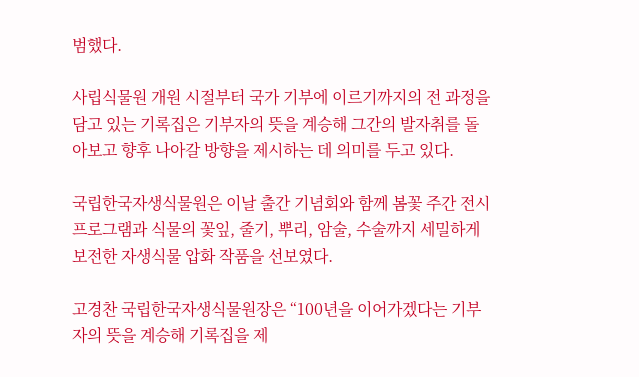범했다.

사립식물원 개원 시절부터 국가 기부에 이르기까지의 전 과정을 담고 있는 기록집은 기부자의 뜻을 계승해 그간의 발자취를 돌아보고 향후 나아갈 방향을 제시하는 데 의미를 두고 있다.

국립한국자생식물원은 이날 출간 기념회와 함께 봄꽃 주간 전시 프로그램과 식물의 꽃잎, 줄기, 뿌리, 암술, 수술까지 세밀하게 보전한 자생식물 압화 작품을 선보였다.

고경찬 국립한국자생식물원장은 “100년을 이어가겠다는 기부자의 뜻을 계승해 기록집을 제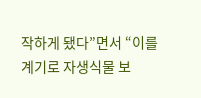작하게 됐다”면서 “이를 계기로 자생식물 보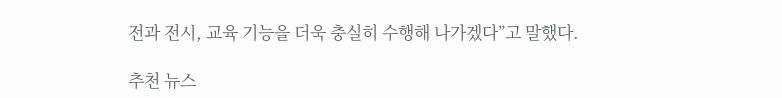전과 전시, 교육 기능을 더욱 충실히 수행해 나가겠다”고 말했다.

추천 뉴스